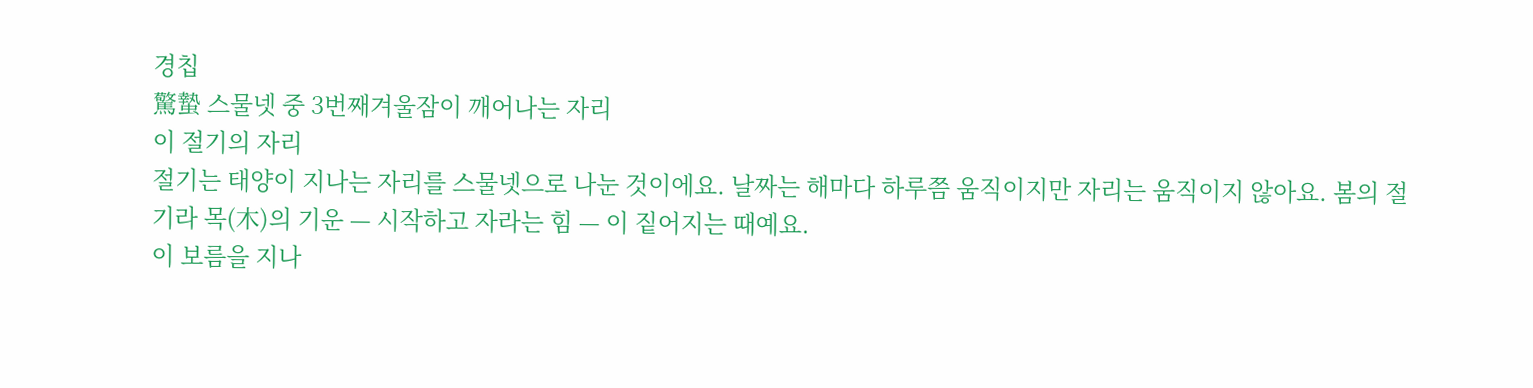경칩
驚蟄 스물넷 중 3번째겨울잠이 깨어나는 자리
이 절기의 자리
절기는 태양이 지나는 자리를 스물넷으로 나눈 것이에요. 날짜는 해마다 하루쯤 움직이지만 자리는 움직이지 않아요. 봄의 절기라 목(木)의 기운 — 시작하고 자라는 힘 — 이 짙어지는 때예요.
이 보름을 지나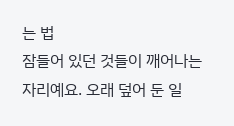는 법
잠들어 있던 것들이 깨어나는 자리예요. 오래 덮어 둔 일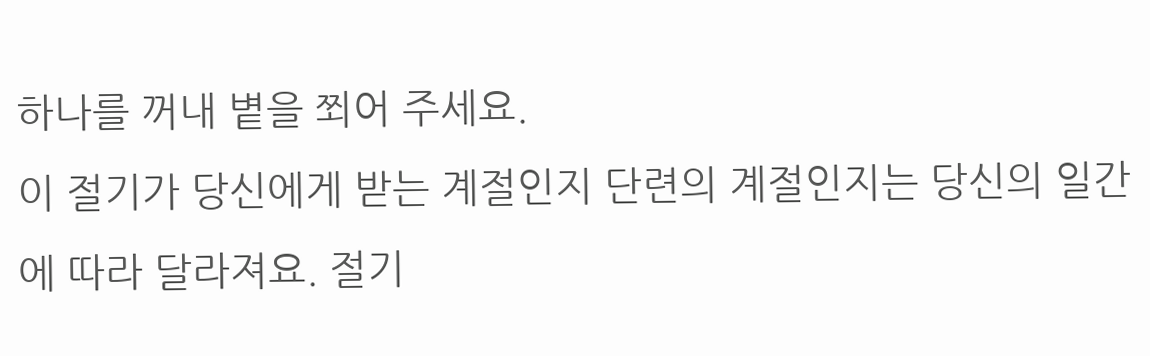하나를 꺼내 볕을 쬐어 주세요.
이 절기가 당신에게 받는 계절인지 단련의 계절인지는 당신의 일간에 따라 달라져요. 절기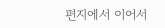편지에서 이어서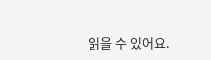읽을 수 있어요.